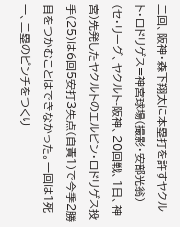二回、阪神・森下翔太に本塁打を許すヤクルト・ロドリゲス=神宮球場(撮影・安部光翁) (セ・リーグ、ヤクルト-阪神、20回戦、1日、神宮)先発したヤクルトのエルビン・ロドリゲス投手(25)は6回5安打3失点(自責1)で今季2勝目をつかむことはできなかった。一回は1死一、二塁のピンチをつくり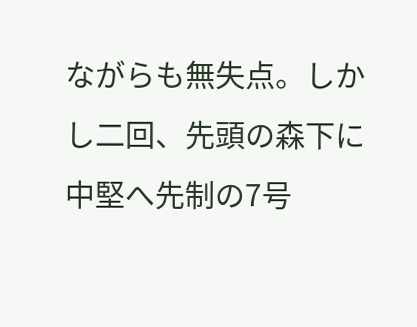ながらも無失点。しかし二回、先頭の森下に中堅へ先制の7号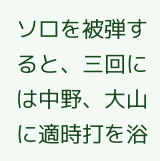ソロを被弾すると、三回には中野、大山に適時打を浴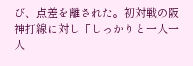び、点差を離された。初対戦の阪神打線に対し「しっかりと一人一人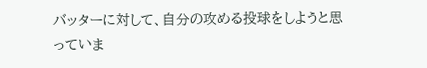バッターに対して、自分の攻める投球をしようと思っていま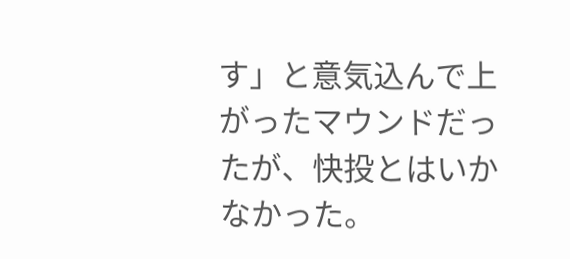す」と意気込んで上がったマウンドだったが、快投とはいかなかった。